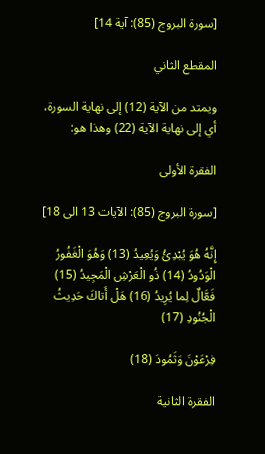[سورة البروج (85): آية 14]

المقطع الثاني

ويمتد من الآية (12) إلى نهاية السورة، أي إلى نهاية الآية (22) وهذا هو:

الفقرة الأولى

[سورة البروج (85): الآيات 13 الى 18]

إِنَّهُ هُوَ يُبْدِئُ وَيُعِيدُ (13) وَهُوَ الْغَفُورُ الْوَدُودُ (14) ذُو الْعَرْشِ الْمَجِيدُ (15) فَعَّالٌ لِما يُرِيدُ (16) هَلْ أَتاكَ حَدِيثُ الْجُنُودِ (17)

فِرْعَوْنَ وَثَمُودَ (18)

الفقرة الثانية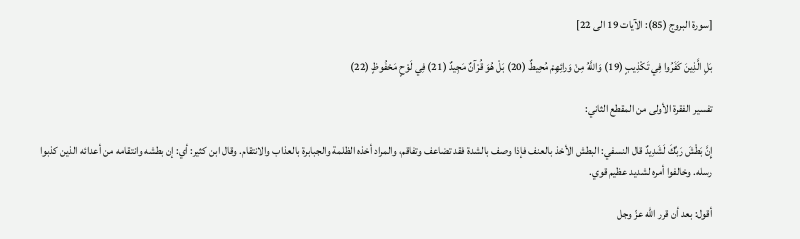[سورة البروج (85): الآيات 19 الى 22]

بَلِ الَّذِينَ كَفَرُوا فِي تَكْذِيبٍ (19) وَاللَّهُ مِنْ وَرائِهِمْ مُحِيطٌ (20) بَلْ هُوَ قُرْآنٌ مَجِيدٌ (21) فِي لَوْحٍ مَحْفُوظٍ (22)

تفسير الفقرة الأولى من المقطع الثاني:

إِنَّ بَطْشَ رَبِّكَ لَشَدِيدٌ قال النسفي: البطش الأخذ بالعنف فإذا وصف بالشدة فقد تضاعف وتفاقم، والمراد أخذه الظلمة والجبابرة بالعذاب والانتقام. وقال ابن كثير: أي: إن بطشه وانتقامه من أعدائه الذين كذبوا رسله. وخالفوا أمره لشديد عظيم قوي.

أقول: بعد أن قرر الله عزّ وجل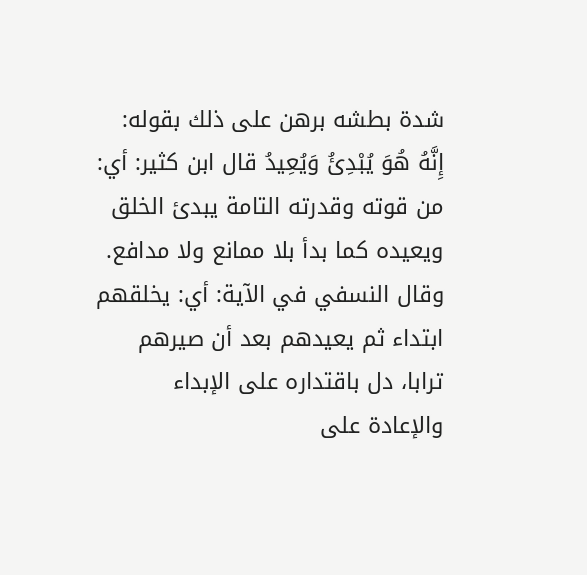شدة بطشه برهن على ذلك بقوله: إِنَّهُ هُوَ يُبْدِئُ وَيُعِيدُ قال ابن كثير: أي: من قوته وقدرته التامة يبدئ الخلق ويعيده كما بدأ بلا ممانع ولا مدافع. وقال النسفي في الآية: أي: يخلقهم ابتداء ثم يعيدهم بعد أن صيرهم ترابا، دل باقتداره على الإبداء والإعادة على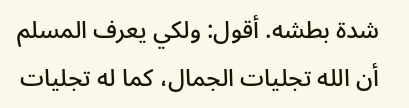شدة بطشه. أقول: ولكي يعرف المسلم أن الله تجليات الجمال، كما له تجليات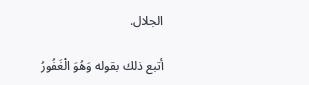الجلال.

أتبع ذلك بقوله وَهُوَ الْغَفُورُ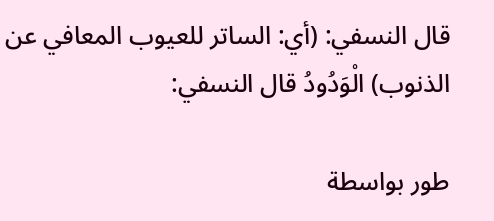قال النسفي: (أي: الساتر للعيوب المعافي عن الذنوب) الْوَدُودُ قال النسفي:

طور بواسطة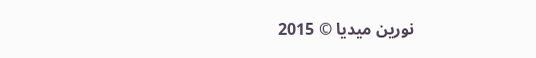نورين ميديا © 2015